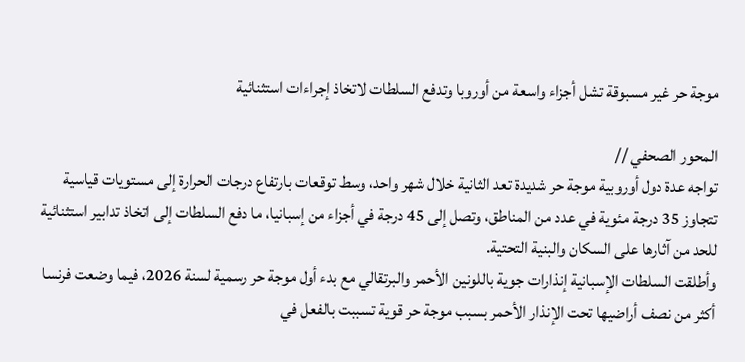موجة حر غير مسبوقة تشل أجزاء واسعة من أوروبا وتدفع السلطات لاتخاذ إجراءات استثنائية

المحور الصحفي //
تواجه عدة دول أوروبية موجة حر شديدة تعد الثانية خلال شهر واحد، وسط توقعات بارتفاع درجات الحرارة إلى مستويات قياسية تتجاوز 35 درجة مئوية في عدد من المناطق، وتصل إلى 45 درجة في أجزاء من إسبانيا، ما دفع السلطات إلى اتخاذ تدابير استثنائية للحد من آثارها على السكان والبنية التحتية.
وأطلقت السلطات الإسبانية إنذارات جوية باللونين الأحمر والبرتقالي مع بدء أول موجة حر رسمية لسنة 2026، فيما وضعت فرنسا أكثر من نصف أراضيها تحت الإنذار الأحمر بسبب موجة حر قوية تسببت بالفعل في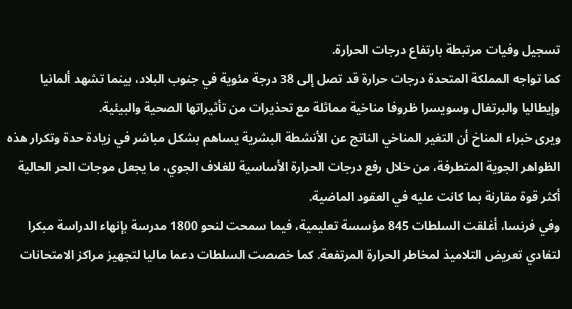تسجيل وفيات مرتبطة بارتفاع درجات الحرارة.
كما تواجه المملكة المتحدة درجات حرارة قد تصل إلى 38 درجة مئوية في جنوب البلاد، بينما تشهد ألمانيا وإيطاليا والبرتغال وسويسرا ظروفا مناخية مماثلة مع تحذيرات من تأثيراتها الصحية والبيئية.
ويرى خبراء المناخ أن التغير المناخي الناتج عن الأنشطة البشرية يساهم بشكل مباشر في زيادة حدة وتكرار هذه الظواهر الجوية المتطرفة، من خلال رفع درجات الحرارة الأساسية للغلاف الجوي، ما يجعل موجات الحر الحالية أكثر قوة مقارنة بما كانت عليه في العقود الماضية.
وفي فرنسا، أغلقت السلطات 845 مؤسسة تعليمية، فيما سمحت لنحو 1800 مدرسة بإنهاء الدراسة مبكرا لتفادي تعريض التلاميذ لمخاطر الحرارة المرتفعة. كما خصصت السلطات دعما ماليا لتجهيز مراكز الامتحانات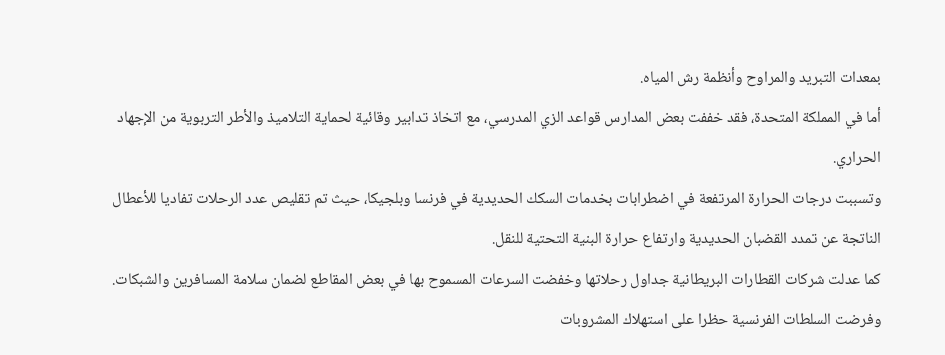بمعدات التبريد والمراوح وأنظمة رش المياه.
أما في المملكة المتحدة، فقد خففت بعض المدارس قواعد الزي المدرسي، مع اتخاذ تدابير وقائية لحماية التلاميذ والأطر التربوية من الإجهاد الحراري.
وتسببت درجات الحرارة المرتفعة في اضطرابات بخدمات السكك الحديدية في فرنسا وبلجيكا، حيث تم تقليص عدد الرحلات تفاديا للأعطال الناتجة عن تمدد القضبان الحديدية وارتفاع حرارة البنية التحتية للنقل.
كما عدلت شركات القطارات البريطانية جداول رحلاتها وخفضت السرعات المسموح بها في بعض المقاطع لضمان سلامة المسافرين والشبكات.
وفرضت السلطات الفرنسية حظرا على استهلاك المشروبات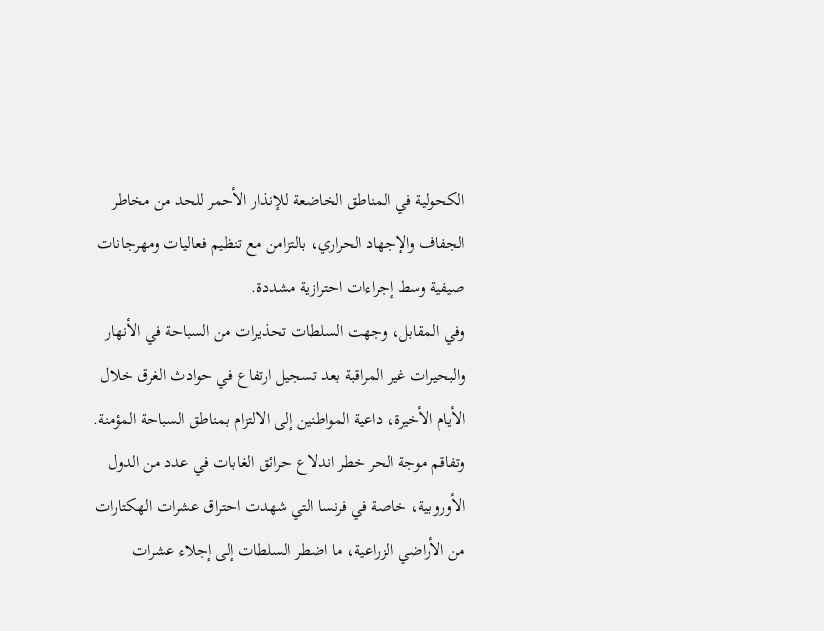الكحولية في المناطق الخاضعة للإنذار الأحمر للحد من مخاطر الجفاف والإجهاد الحراري، بالتزامن مع تنظيم فعاليات ومهرجانات صيفية وسط إجراءات احترازية مشددة.
وفي المقابل، وجهت السلطات تحذيرات من السباحة في الأنهار والبحيرات غير المراقبة بعد تسجيل ارتفاع في حوادث الغرق خلال الأيام الأخيرة، داعية المواطنين إلى الالتزام بمناطق السباحة المؤمنة.
وتفاقم موجة الحر خطر اندلاع حرائق الغابات في عدد من الدول الأوروبية، خاصة في فرنسا التي شهدت احتراق عشرات الهكتارات من الأراضي الزراعية، ما اضطر السلطات إلى إجلاء عشرات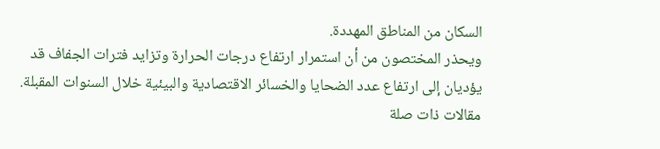السكان من المناطق المهددة.
ويحذر المختصون من أن استمرار ارتفاع درجات الحرارة وتزايد فترات الجفاف قد يؤديان إلى ارتفاع عدد الضحايا والخسائر الاقتصادية والبيئية خلال السنوات المقبلة.
مقالات ذات صلة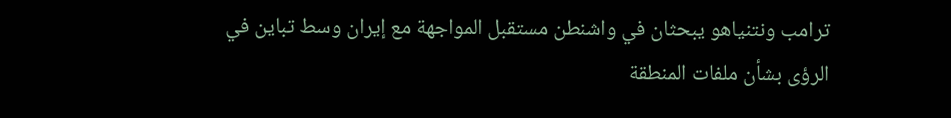ترامب ونتنياهو يبحثان في واشنطن مستقبل المواجهة مع إيران وسط تباين في الرؤى بشأن ملفات المنطقة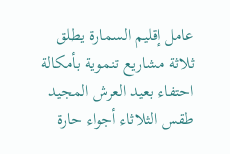عامل إقليم السمارة يطلق ثلاثة مشاريع تنموية بأمكالة احتفاء بعيد العرش المجيد
طقس الثلاثاء أجواء حارة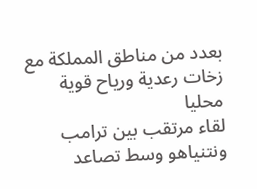بعدد من مناطق المملكة مع زخات رعدية ورياح قوية محليا
لقاء مرتقب بين ترامب ونتنياهو وسط تصاعد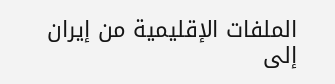الملفات الإقليمية من إيران إلى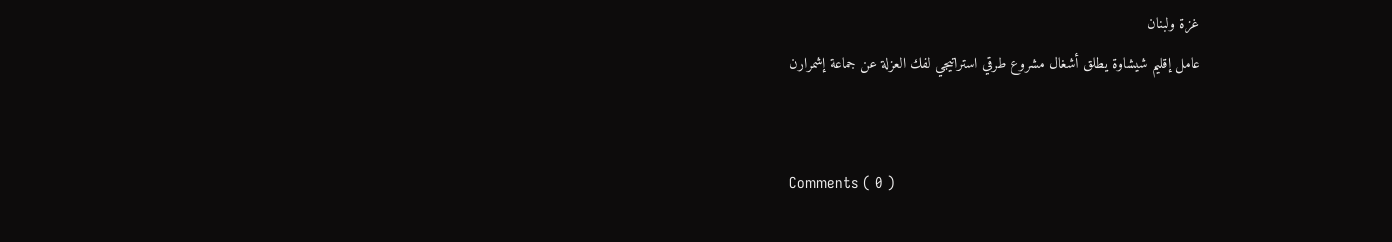غزة ولبنان
عامل إقليم شيشاوة يطلق أشغال مشروع طرقي استراتيجي لفك العزلة عن جماعة إشمرارن


Comments ( 0 )